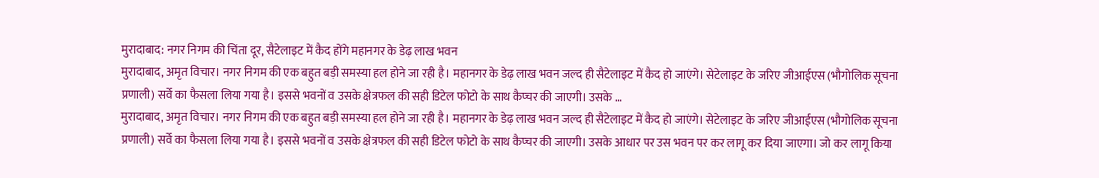मुरादाबाद: नगर निगम की चिंता दूर, सैटेलाइट में कैद होंगे महानगर के डेढ़ लाख भवन
मुरादाबाद, अमृत विचार। नगर निगम की एक बहुत बड़ी समस्या हल होने जा रही है। महानगर के डेढ़ लाख भवन जल्द ही सैटेलाइट में कैद हो जाएंगे। सेटेलाइट के जरिए जीआईएस (भौगोलिक सूचना प्रणाली) सर्वे का फैसला लिया गया है। इससे भवनों व उसके क्षेत्रफल की सही डिटेल फोटो के साथ कैप्चर की जाएगी। उसके …
मुरादाबाद, अमृत विचार। नगर निगम की एक बहुत बड़ी समस्या हल होने जा रही है। महानगर के डेढ़ लाख भवन जल्द ही सैटेलाइट में कैद हो जाएंगे। सेटेलाइट के जरिए जीआईएस (भौगोलिक सूचना प्रणाली) सर्वे का फैसला लिया गया है। इससे भवनों व उसके क्षेत्रफल की सही डिटेल फोटो के साथ कैप्चर की जाएगी। उसके आधार पर उस भवन पर कर लागू कर दिया जाएगा। जो कर लागू किया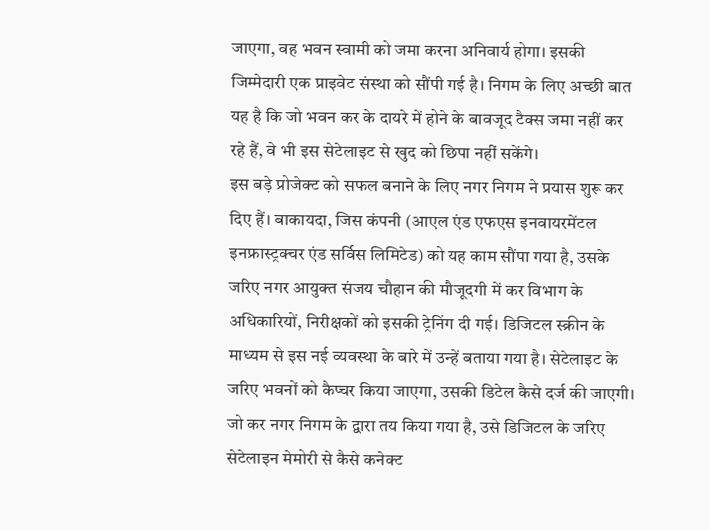जाएगा, वह भवन स्वामी को जमा करना अनिवार्य होगा। इसकी जिम्मेदारी एक प्राइवेट संस्था को सौंपी गई है। निगम के लिए अच्छी बात यह है कि जो भवन कर के दायरे में होने के बावजूद टैक्स जमा नहीं कर रहे हैं, वे भी इस सेटेलाइट से खुद को छिपा नहीं सकेंगे।
इस बड़े प्रोजेक्ट को सफल बनाने के लिए नगर निगम ने प्रयास शुरू कर दिए हैं। बाकायदा, जिस कंपनी (आएल एंड एफएस इनवायरमेंटल इनफ्रास्ट्रक्चर एंड सर्विस लिमिटेड) को यह काम सौंपा गया है, उसके जरिए नगर आयुक्त संजय चौहान की मौजूदगी में कर विभाग के अधिकारियों, निरीक्षकों को इसकी ट्रेनिंग दी गई। डिजिटल स्क्रीन के माध्यम से इस नई व्यवस्था के बारे में उन्हें बताया गया है। सेटेलाइट के जरिए भवनों को कैप्चर किया जाएगा, उसकी डिटेल कैसे दर्ज की जाएगी। जो कर नगर निगम के द्वारा तय किया गया है, उसे डिजिटल के जरिए सेटेलाइन मेमोरी से कैसे कनेक्ट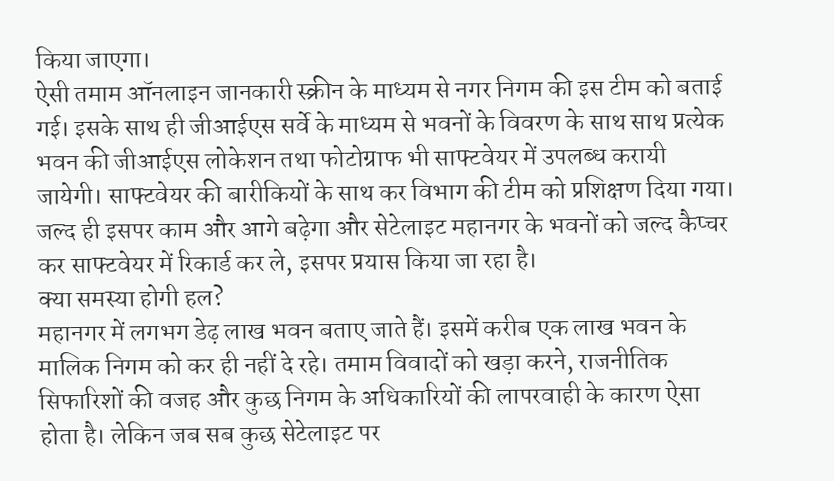किया जाएगा।
ऐसी तमाम ऑनलाइन जानकारी स्क्रीन के माध्यम से नगर निगम की इस टीम को बताई गई। इसके साथ ही जीआईएस सर्वे के माध्यम से भवनों के विवरण के साथ साथ प्रत्येक भवन की जीआईएस लोकेशन तथा फोटोग्राफ भी साफ्टवेयर में उपलब्ध करायी जायेगी। साफ्टवेयर की बारीकियों के साथ कर विभाग की टीम को प्रशिक्षण दिया गया। जल्द ही इसपर काम और आगे बढ़ेगा और सेटेलाइट महानगर के भवनों को जल्द कैप्चर कर साफ्टवेयर में रिकार्ड कर ले, इसपर प्रयास किया जा रहा है।
क्या समस्या होगी हल?
महानगर में लगभग डेढ़ लाख भवन बताए जाते हैं। इसमें करीब एक लाख भवन के मालिक निगम को कर ही नहीं दे रहे। तमाम विवादों को खड़ा करने, राजनीतिक सिफारिशों की वजह और कुछ निगम के अधिकारियों की लापरवाही के कारण ऐसा होता है। लेकिन जब सब कुछ सेटेलाइट पर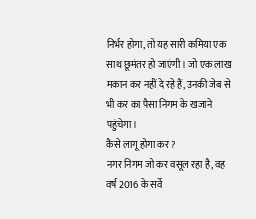निर्भर होगा, तो यह सारी कमिया एक साथ छूमंतर हो जाएंगी। जो एक लाख मकान कर नहीं दे रहे हैं, उनकी जेब से भी कर का पैसा निगम के खजाने पहुंचेगा।
कैसे लागू होगा कर?
नगर निगम जो कर वसूल रहा है, वह वर्ष 2016 के सर्वे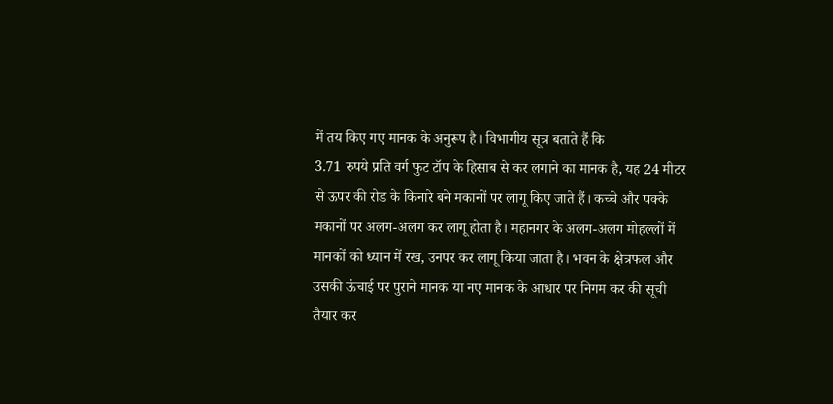में तय किए गए मानक के अनुरूप है। विभागीय सूत्र बताते हैं कि
3.71 रुपये प्रति वर्ग फुट टॉप के हिसाब से कर लगाने का मानक है, यह 24 मीटर से ऊपर की रोड के किनारे बने मकानों पर लागू किए जाते हैं। कच्चे और पक्के मकानों पर अलग-अलग कर लागू होता है। महानगर के अलग-अलग मोहल्लों में मानकों को ध्यान में रख, उनपर कर लागू किया जाता है। भवन के क्षेत्रफल और उसकी ऊंचाई पर पुराने मानक या नए मानक के आधार पर निगम कर की सूची तैयार कर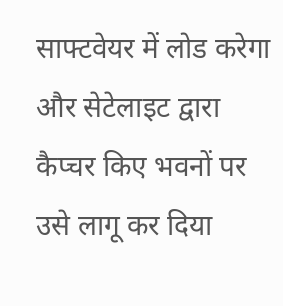साफ्टवेयर में लोड करेगा और सेटेलाइट द्वारा कैप्चर किए भवनों पर उसे लागू कर दिया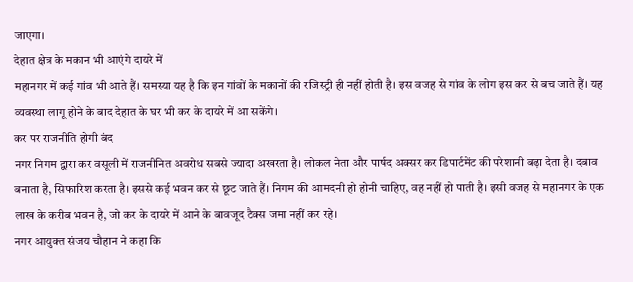जाएगा।
देहात क्षेत्र के मकान भी आएंगे दायरे में
महानगर में कई गांव भी आते हैं। समस्या यह है कि इन गांवों के मकानों की रजिस्ट्री ही नहीं होती है। इस वजह से गांव के लोग इस कर से बच जाते हैं। यह व्यवस्था लागू होने के बाद देहात के घर भी कर के दायरे में आ सकेंगे।
कर पर राजनीति होगी बंद
नगर निगम द्वारा कर वसूली में राजनीनित अवरोध सबसे ज्यादा अखरता है। लोकल नेता और पार्षद अक्सर कर डिपार्टमेंट की परेशानी बढ़ा देता है। दबाव बनाता है, सिफारिश करता है। इससे कई भवन कर से छूट जाते हैं। निगम की आमदनी हो होनी चाहिए, वह नहीं हो पाती है। इसी वजह से महानगर के एक लाख के करीब भवन है, जो कर के दायरे में आने के बावजूद टैक्स जमा नहीं कर रहे।
नगर आयुक्त संजय चौहान ने कहा कि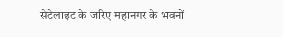सेटेलाइट के जरिए महानगर के भवनों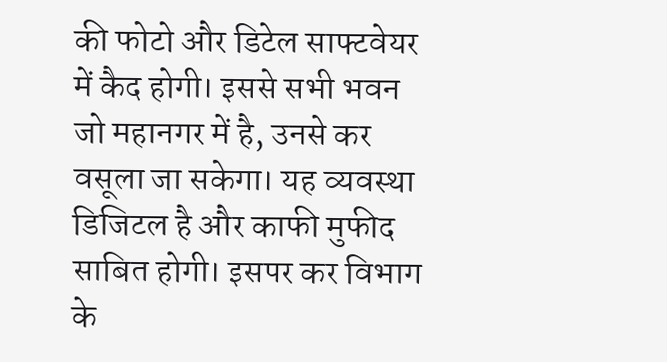की फोटो और डिटेल साफ्टवेयर में कैद होगी। इससे सभी भवन जो महानगर में है, उनसे कर वसूला जा सकेगा। यह व्यवस्था डिजिटल है और काफी मुफीद साबित होगी। इसपर कर विभाग के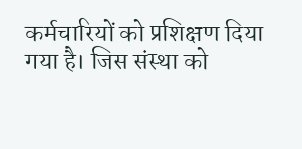कर्मचारियों को प्रशिक्षण दिया गया है। जिस संस्था को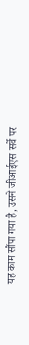यह काम सौंपा गया है, उसने जीआईएस सर्वे पर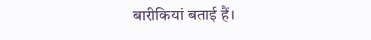बारीकियां बताई हैं।